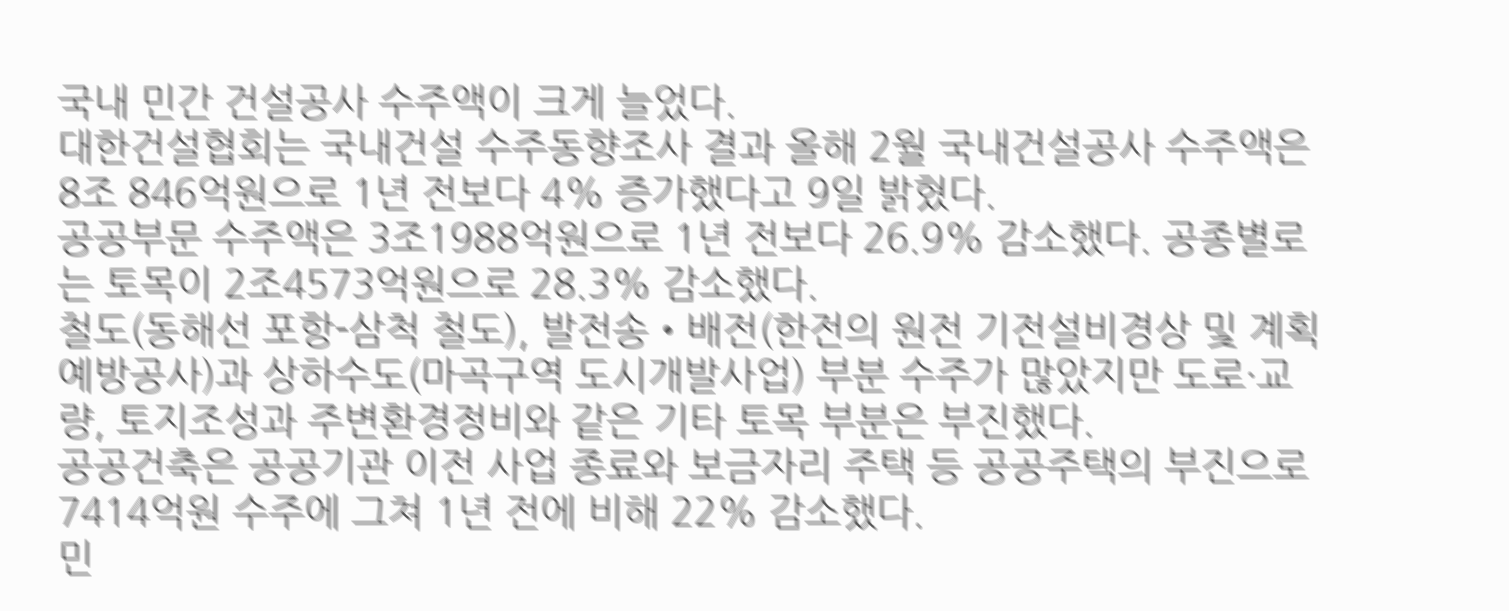국내 민간 건설공사 수주액이 크게 늘었다.
대한건설협회는 국내건설 수주동향조사 결과 올해 2월 국내건설공사 수주액은 8조 846억원으로 1년 전보다 4% 증가했다고 9일 밝혔다.
공공부문 수주액은 3조1988억원으로 1년 전보다 26.9% 감소했다. 공종별로는 토목이 2조4573억원으로 28.3% 감소했다.
철도(동해선 포항-삼척 철도), 발전송‧배전(한전의 원전 기전설비경상 및 계획예방공사)과 상하수도(마곡구역 도시개발사업) 부분 수주가 많았지만 도로·교량, 토지조성과 주변환경정비와 같은 기타 토목 부분은 부진했다.
공공건축은 공공기관 이전 사업 종료와 보금자리 주택 등 공공주택의 부진으로 7414억원 수주에 그쳐 1년 전에 비해 22% 감소했다.
민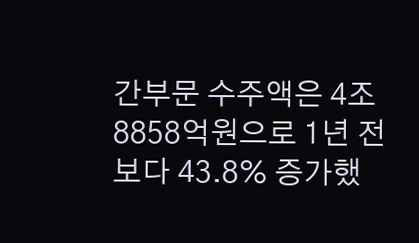간부문 수주액은 4조8858억원으로 1년 전보다 43.8% 증가했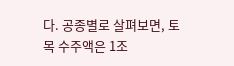다. 공종별로 살펴보면, 토목 수주액은 1조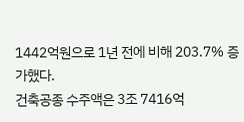1442억원으로 1년 전에 비해 203.7% 증가했다.
건축공종 수주액은 3조 7416억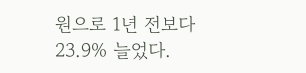원으로 1년 전보다 23.9% 늘었다.